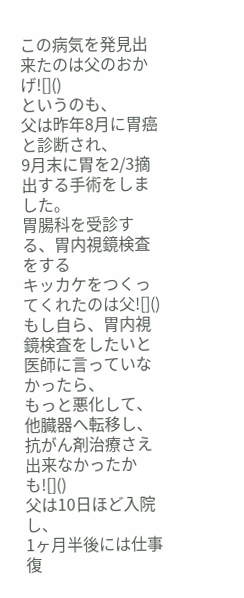この病気を発見出来たのは父のおかげ![]()
というのも、
父は昨年8月に胃癌と診断され、
9月末に胃を2/3摘出する手術をしました。
胃腸科を受診する、胃内視鏡検査をする
キッカケをつくってくれたのは父![]()
もし自ら、胃内視鏡検査をしたいと
医師に言っていなかったら、
もっと悪化して、他臓器へ転移し、
抗がん剤治療さえ出来なかったかも![]()
父は10日ほど入院し、
1ヶ月半後には仕事復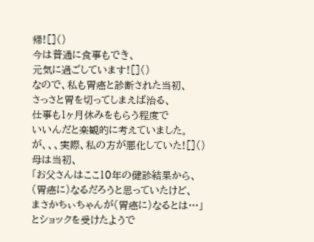帰![]()
今は普通に食事もでき、
元気に過ごしています![]()
なので、私も胃癌と診断された当初、
さっさと胃を切ってしまえば治る、
仕事も1ヶ月休みをもらう程度で
いいんだと楽観的に考えていました。
が、、、実際、私の方が悪化していた![]()
母は当初、
「お父さんはここ10年の健診結果から、
(胃癌に)なるだろうと思っていたけど、
まさかちぃちゃんが(胃癌に)なるとは…」
とショックを受けたようで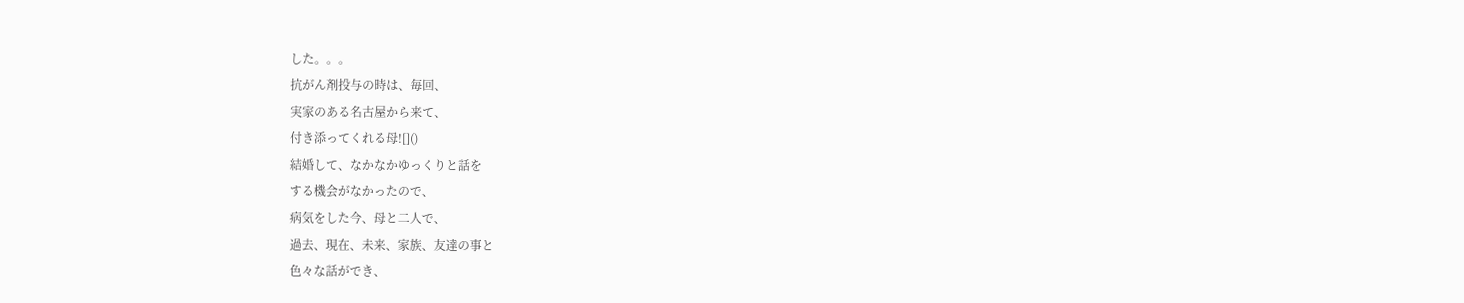した。。。
抗がん剤投与の時は、毎回、
実家のある名古屋から来て、
付き添ってくれる母![]()
結婚して、なかなかゆっくりと話を
する機会がなかったので、
病気をした今、母と二人で、
過去、現在、未来、家族、友達の事と
色々な話ができ、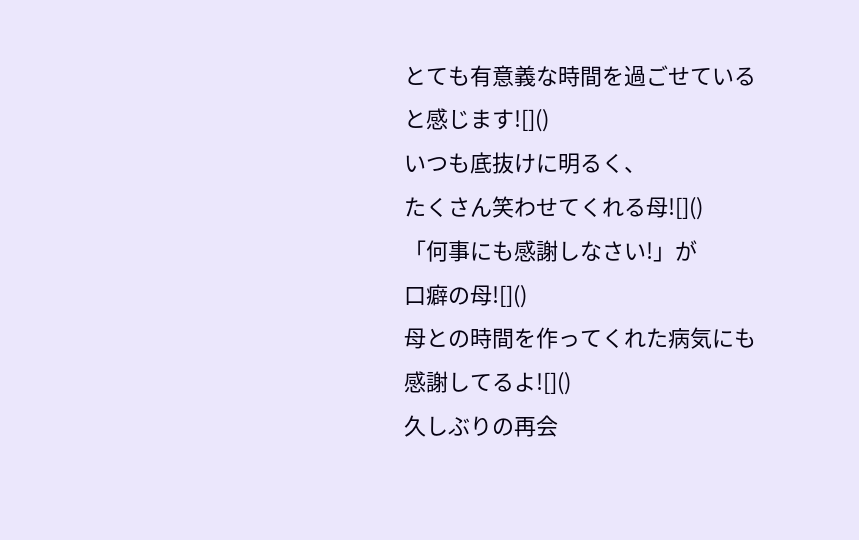とても有意義な時間を過ごせている
と感じます![]()
いつも底抜けに明るく、
たくさん笑わせてくれる母![]()
「何事にも感謝しなさい!」が
口癖の母![]()
母との時間を作ってくれた病気にも
感謝してるよ![]()
久しぶりの再会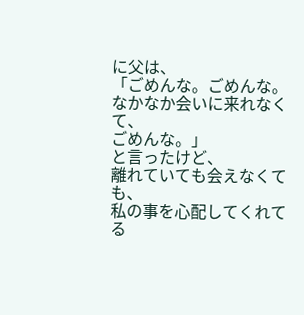に父は、
「ごめんな。ごめんな。
なかなか会いに来れなくて、
ごめんな。」
と言ったけど、
離れていても会えなくても、
私の事を心配してくれてる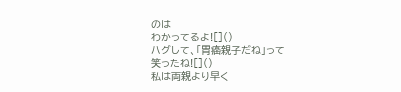のは
わかってるよ![]()
ハグして、「胃癌親子だね」って
笑ったね![]()
私は両親より早く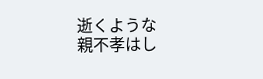逝くような
親不孝はし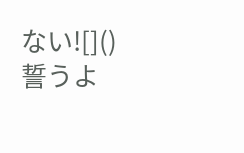ない![]()
誓うよ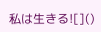私は生きる![]()